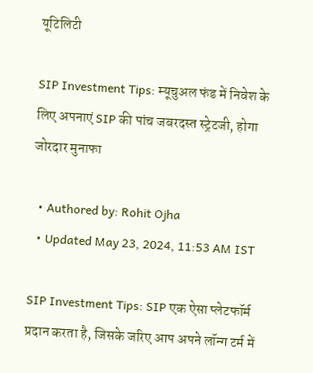यूटिलिटी

SIP Investment Tips: म्यूचुअल फंड में निवेश के लिए अपनाएं SIP की पांच जबरदस्त स्ट्रेटजी, होगा जोरदार मुनाफा

  • Authored by: Rohit Ojha
  • Updated May 23, 2024, 11:53 AM IST

SIP Investment Tips: SIP एक ऐसा प्लेटफॉर्म प्रदान करता है, जिसके जरिए आप अपने लॉन्ग टर्म में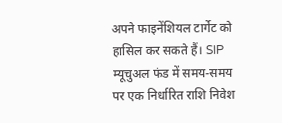अपने फाइनेंशियल टार्गेट को हासिल कर सकते हैं। SIP म्यूचुअल फंड में समय-समय पर एक निर्धारित राशि निवेश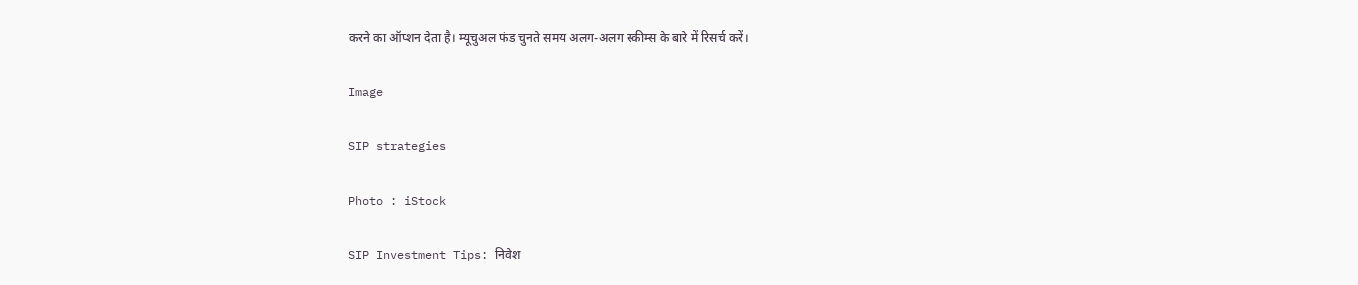करने का ऑप्शन देता है। म्यूचुअल फंड चुनते समय अलग-अलग स्कीम्स के बारे में रिसर्च करें।

Image

SIP strategies

Photo : iStock

SIP Investment Tips: निवेश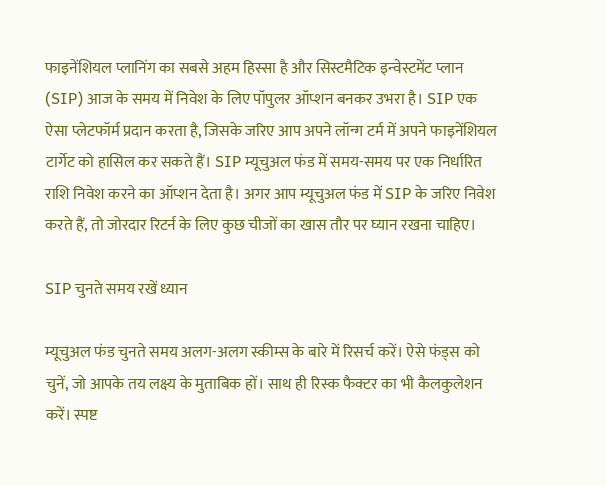फाइनेंशियल प्लानिंग का सबसे अहम हिस्सा है और सिस्टमैटिक इन्वेस्टमेंट प्लान (SIP) आज के समय में निवेश के लिए पॉपुलर ऑप्शन बनकर उभरा है। SIP एक ऐसा प्लेटफॉर्म प्रदान करता है, जिसके जरिए आप अपने लॉन्ग टर्म में अपने फाइनेंशियल टार्गेट को हासिल कर सकते हैं। SIP म्यूचुअल फंड में समय-समय पर एक निर्धारित राशि निवेश करने का ऑप्शन देता है। अगर आप म्यूचुअल फंड में SIP के जरिए निवेश करते हैं, तो जोरदार रिटर्न के लिए कुछ चीजों का खास तौर पर घ्यान रखना चाहिए।

SIP चुनते समय रखें ध्यान

म्यूचुअल फंड चुनते समय अलग-अलग स्कीम्स के बारे में रिसर्च करें। ऐसे फंड्स को चुनें, जो आपके तय लक्ष्य के मुताबिक हों। साथ ही रिस्क फैक्टर का भी कैलकुलेशन करें। स्पष्ट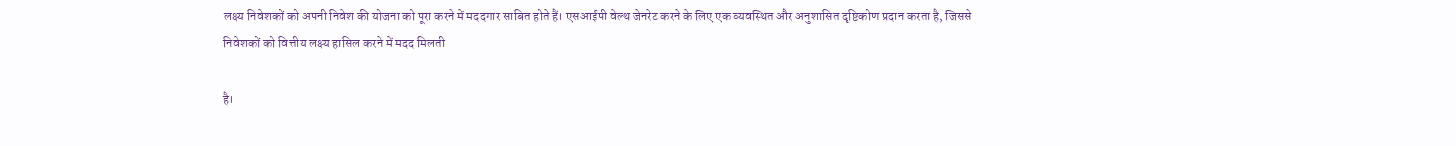लक्ष्य निवेशकों को अपनी निवेश की योजना को पूरा करने में मददगार साबित होते हैं। एसआईपी वेल्थ जेनरेट करने के लिए एक व्यवस्थित और अनुशासित दृष्टिकोण प्रदान करता है, जिससे निवेशकों को वित्तीय लक्ष्य हासिल करने में मदद मिलती

है।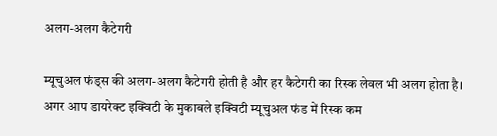अलग-अलग कैटेगरी

म्यूचुअल फंड्स की अलग-अलग कैटेगरी होती है और हर कैटेगरी का रिस्क लेवल भी अलग होता है। अगर आप डायरेक्ट इक्विटी के मुकाबले इक्विटी म्यूचुअल फंड में रिस्क कम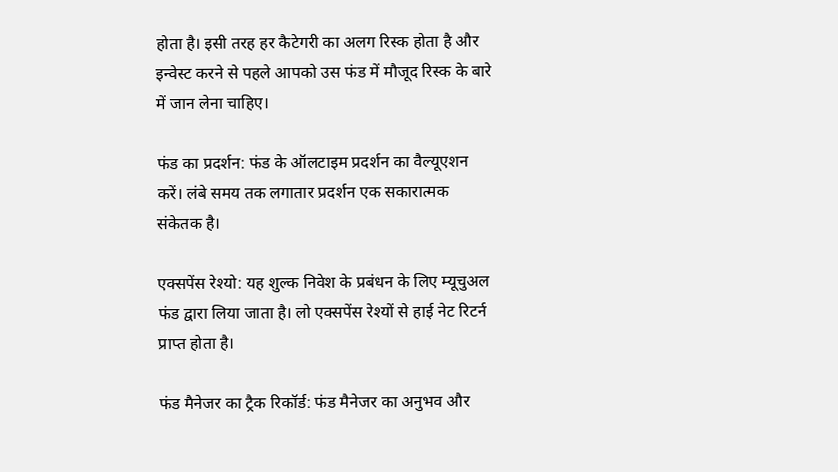होता है। इसी तरह हर कैटेगरी का अलग रिस्क होता है और इन्वेस्ट करने से पहले आपको उस फंड में मौजूद रिस्क के बारे में जान लेना चाहिए।

फंड का प्रदर्शन: फंड के ऑलटाइम प्रदर्शन का वैल्यूएशन करें। लंबे समय तक लगातार प्रदर्शन एक सकारात्मक संकेतक है।

एक्सपेंस रेश्यो: यह शुल्क निवेश के प्रबंधन के लिए म्यूचुअल फंड द्वारा लिया जाता है। लो एक्सपेंस रेश्यों से हाई नेट रिटर्न प्राप्त होता है।

फंड मैनेजर का ट्रैक रिकॉर्ड: फंड मैनेजर का अनुभव और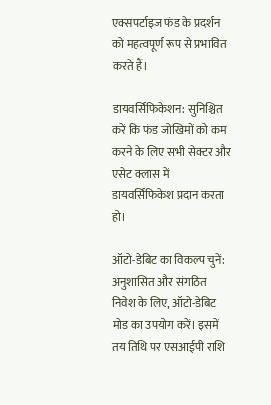एक्सपर्टाइज फंड के प्रदर्शन को महत्वपूर्ण रूप से प्रभावित करते हैं।

डायवर्सिफिकेशन: सुनिश्चित करें कि फंड जोखिमों को कम करने के लिए सभी सेक्टर और एसेट क्लास में डायवर्सिफिकेश प्रदान करता हो।

ऑटो-डेबिट का विकल्प चुनें: अनुशासित और संगठित निवेश के लिए, ऑटो-डेबिट मोड का उपयोग करें। इसमें तय तिथि पर एसआईपी राशि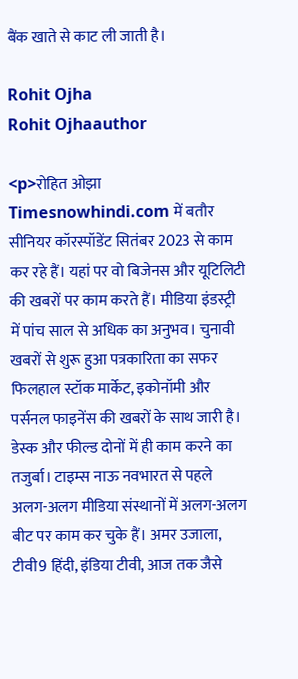बैंक खाते से काट ली जाती है।

Rohit Ojha
Rohit Ojhaauthor

<p>रोहित ओझा Timesnowhindi.com में बतौर सीनियर कॉरस्पॉडेंट सितंबर 2023 से काम कर रहे हैं। यहां पर वो बिजेनस और यूटिलिटी की खबरों पर काम करते हैं। मीडिया इंडस्ट्री में पांच साल से अधिक का अनुभव। चुनावी खबरों से शुरू हुआ पत्रकारिता का सफर फिलहाल स्टॉक मार्केट, इकोनॉमी और पर्सनल फाइनेंस की खबरों के साथ जारी है। डेस्क और फील्ड दोनों में ही काम करने का तजुर्बा। टाइम्स नाऊ नवभारत से पहले अलग-अलग मीडिया संस्थानों में अलग-अलग बीट पर काम कर चुके हैं। अमर उजाला, टीवी9 हिंदी, इंडिया टीवी, आज तक जैसे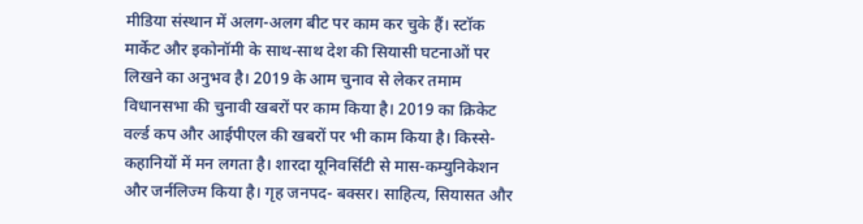मीडिया संस्थान में अलग-अलग बीट पर काम कर चुके हैं। स्टॉक मार्केट और इकोनॉमी के साथ-साथ देश की सियासी घटनाओं पर लिखने का अनुभव है। 2019 के आम चुनाव से लेकर तमाम विधानसभा की चुनावी खबरों पर काम किया है। 2019 का क्रिकेट वर्ल्ड कप और आईपीएल की खबरों पर भी काम किया है। किस्से-कहानियों में मन लगता है। शारदा यूनिवर्सिटी से मास-कम्युनिकेशन और जर्नलिज्म किया है। गृह जनपद- बक्सर। साहित्य, सियासत और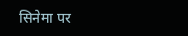सिनेमा पर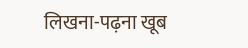लिखना-पढ़ना खूब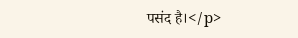पसंद है।</p>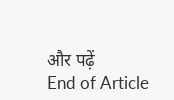और पढ़ें
End of Article